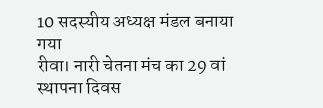10 सदस्यीय अध्यक्ष मंडल बनाया गया
रीवा। नारी चेतना मंच का 29 वां स्थापना दिवस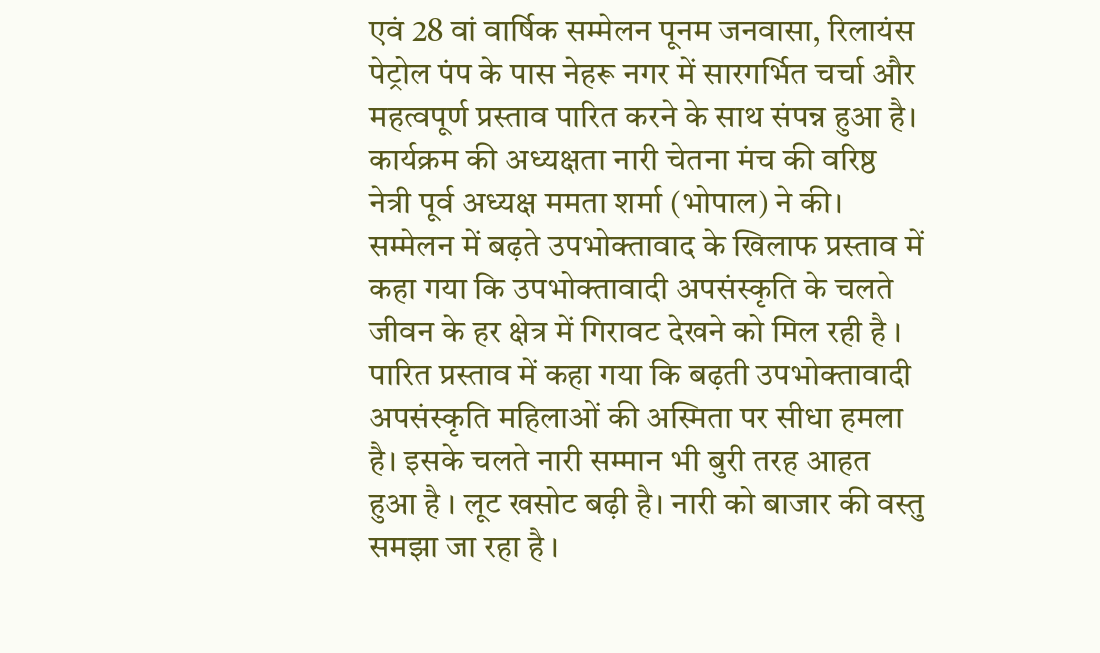एवं 28 वां वार्षिक सम्मेलन पूनम जनवासा, रिलायंस पेट्रोल पंप के पास नेहरू नगर में सारगर्भित चर्चा और महत्वपूर्ण प्रस्ताव पारित करने के साथ संपन्न हुआ है। कार्यक्रम की अध्यक्षता नारी चेतना मंच की वरिष्ठ नेत्री पूर्व अध्यक्ष ममता शर्मा (भोपाल) ने की। सम्मेलन में बढ़ते उपभोक्तावाद के खिलाफ प्रस्ताव में कहा गया कि उपभोक्तावादी अपसंस्कृति के चलते जीवन के हर क्षेत्र में गिरावट देखने को मिल रही है । पारित प्रस्ताव में कहा गया कि बढ़ती उपभोक्तावादी अपसंस्कृति महिलाओं की अस्मिता पर सीधा हमला है। इसके चलते नारी सम्मान भी बुरी तरह आहत हुआ है । लूट खसोट बढ़ी है। नारी को बाजार की वस्तु समझा जा रहा है ।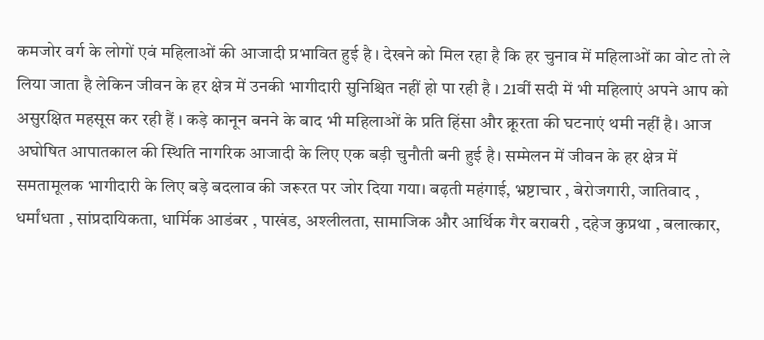कमजोर वर्ग के लोगों एवं महिलाओं की आजादी प्रभावित हुई है । देखने को मिल रहा है कि हर चुनाव में महिलाओं का वोट तो ले लिया जाता है लेकिन जीवन के हर क्षेत्र में उनकी भागीदारी सुनिश्चित नहीं हो पा रही है । 21वीं सदी में भी महिलाएं अपने आप को असुरक्षित महसूस कर रही हैं । कड़े कानून बनने के बाद भी महिलाओं के प्रति हिंसा और क्रूरता की घटनाएं थमी नहीं है। आज अघोषित आपातकाल की स्थिति नागरिक आजादी के लिए एक बड़ी चुनौती बनी हुई है। सम्मेलन में जीवन के हर क्षेत्र में समतामूलक भागीदारी के लिए बड़े बदलाव की जरूरत पर जोर दिया गया। बढ़ती महंगाई, भ्रष्टाचार , बेरोजगारी, जातिवाद , धर्मांधता , सांप्रदायिकता, धार्मिक आडंबर , पाखंड, अश्लीलता, सामाजिक और आर्थिक गैर बराबरी , दहेज कुप्रथा , बलात्कार,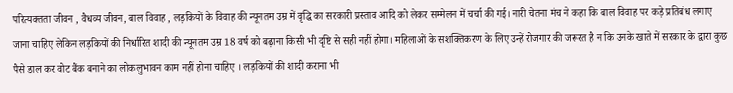परित्यक्तता जीवन , वैधव्य जीवन, बाल विवाह , लड़कियों के विवाह की न्यूनतम उम्र में वृद्धि का सरकारी प्रस्ताव आदि को लेकर सम्मेलन में चर्चा की गई। नारी चेतना मंच ने कहा कि बाल विवाह पर कड़े प्रतिबंध लगाए जाना चाहिए लेकिन लड़कियों की निर्धारित शादी की न्यूनतम उम्र 18 वर्ष को बढ़ाना किसी भी दृष्टि से सही नहीं होगा। महिलाओं के सशक्तिकरण के लिए उन्हें रोजगार की जरूरत है न कि उनके खाते में सरकार के द्वारा कुछ पैसे डाल कर वोट बैंक बनाने का लोकलुभावन काम नहीं होना चाहिए । लड़कियों की शादी कराना भी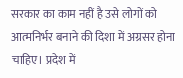सरकार का काम नहीं है उसे लोगों को आत्मनिर्भर बनाने की दिशा में अग्रसर होना चाहिए। प्रदेश में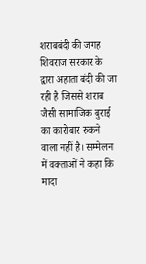शराबबंदी की जगह शिवराज सरकार के द्वारा अहाता बंदी की जा रही है जिससे शराब जैसी सामाजिक बुराई का कारोबार रुकने वाला नहीं है। सम्मेलन में वक्ताओं ने कहा कि मादा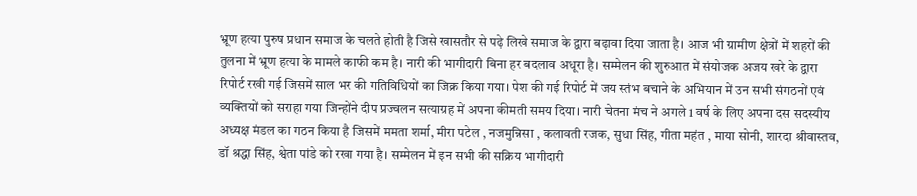भ्रूण हत्या पुरुष प्रधान समाज के चलते होती है जिसे खासतौर से पढ़े लिखे समाज के द्वारा बढ़ावा दिया जाता है। आज भी ग्रामीण क्षेत्रों में शहरों की तुलना में भ्रूण हत्या के मामले काफी कम है। नारी की भागीदारी बिना हर बदलाव अधूरा है। सम्मेलन की शुरुआत में संयोजक अजय खरे के द्वारा रिपोर्ट रखी गई जिसमें साल भर की गतिविधियों का जिक्र किया गया। पेश की गई रिपोर्ट में जय स्तंभ बचाने के अभियान में उन सभी संगठनों एवं व्यक्तियों को सराहा गया जिन्होंने दीप प्रज्वलन सत्याग्रह में अपना कीमती समय दिया। नारी चेतना मंच ने अगले 1 वर्ष के लिए अपना दस सदस्यीय अध्यक्ष मंडल का गठन किया है जिसमें ममता शर्मा, मीरा पटेल , नजमुन्निसा , कलावती रजक, सुधा सिंह, गीता महंत , माया सोनी, शारदा श्रीवास्तव, डॉ श्रद्धा सिंह, श्वेता पांडे को रखा गया है। सम्मेलन में इन सभी की सक्रिय भागीदारी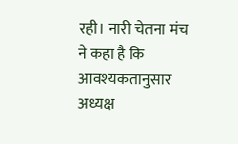रही। नारी चेतना मंच ने कहा है कि आवश्यकतानुसार अध्यक्ष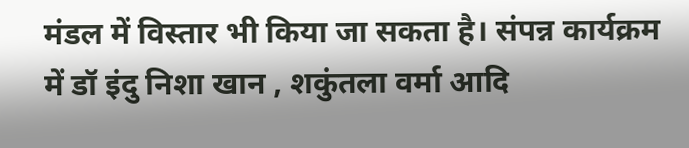मंडल में विस्तार भी किया जा सकता है। संपन्न कार्यक्रम में डॉ इंदु निशा खान , शकुंतला वर्मा आदि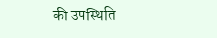की उपस्थिति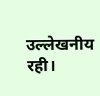उल्लेखनीय रही।